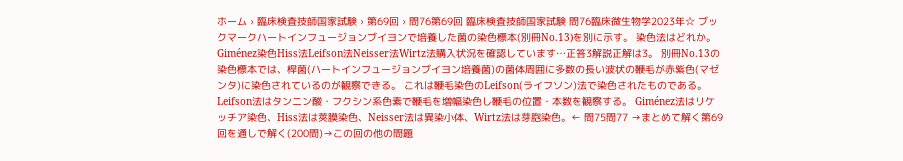ホーム › 臨床検査技師国家試験 › 第69回 › 問76第69回 臨床検査技師国家試験 問76臨床微生物学2023年☆ ブックマークハートインフュージョンブイヨンで培養した菌の染色標本(別冊No.13)を別に示す。 染色法はどれか。Giménez染色Hiss法Leifson法Neisser法Wirtz法購入状況を確認しています…正答3解説正解は3。 別冊No.13の染色標本では、桿菌(ハートインフュージョンブイヨン培養菌)の菌体周囲に多数の長い波状の鞭毛が赤紫色(マゼンタ)に染色されているのが観察できる。 これは鞭毛染色のLeifson(ライフソン)法で染色されたものである。 Leifson法はタンニン酸・フクシン系色素で鞭毛を増幅染色し鞭毛の位置・本数を観察する。 Giménez法はリケッチア染色、Hiss法は莢膜染色、Neisser法は異染小体、Wirtz法は芽胞染色。← 問75問77 →まとめて解く第69回を通しで解く(200問)→この回の他の問題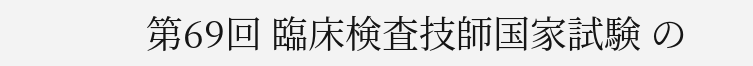第69回 臨床検査技師国家試験 の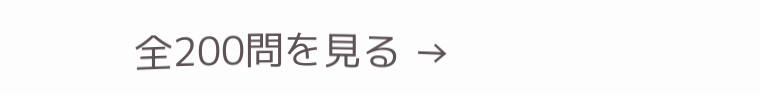全200問を見る →